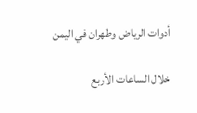أدوات الرياض وطهران في اليمن

خلال الساعات الأربع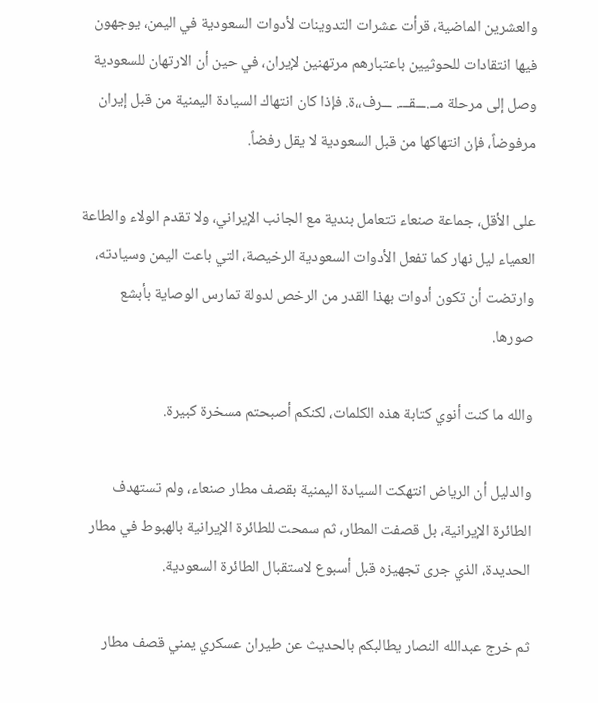والعشرين الماضية، قرأت عشرات التدوينات لأدوات السعودية في اليمن، يوجهون فيها انتقادات للحوثيين باعتبارهم مرتهنين لإيران، في حين أن الارتهان للسعودية وصل إلى مرحلة مــ.ـــقـــ. ـــرف،،ة. فإذا كان انتهاك السيادة اليمنية من قبل إيران مرفوضاً، فإن انتهاكها من قبل السعودية لا يقل رفضاً.

على الأقل، جماعة صنعاء تتعامل بندية مع الجانب الإيراني، ولا تقدم الولاء والطاعة العمياء ليل نهار كما تفعل الأدوات السعودية الرخيصة، التي باعت اليمن وسيادته، وارتضت أن تكون أدوات بهذا القدر من الرخص لدولة تمارس الوصاية بأبشع صورها.

والله ما كنت أنوي كتابة هذه الكلمات، لكنكم أصبحتم مسخرة كبيرة.

والدليل أن الرياض انتهكت السيادة اليمنية بقصف مطار صنعاء، ولم تستهدف الطائرة الإيرانية، بل قصفت المطار، ثم سمحت للطائرة الإيرانية بالهبوط في مطار الحديدة، الذي جرى تجهيزه قبل أسبوع لاستقبال الطائرة السعودية.

ثم خرج عبدالله النصار يطالبكم بالحديث عن طيران عسكري يمني قصف مطار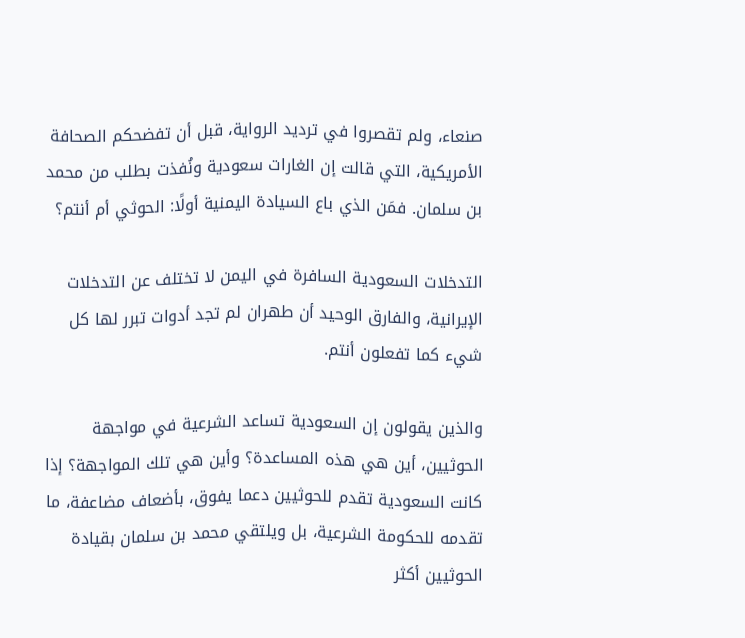صنعاء، ولم تقصروا في ترديد الرواية، قبل أن تفضحكم الصحافة الأمريكية، التي قالت إن الغارات سعودية ونُفذت بطلب من محمد بن سلمان. فمَن الذي باع السيادة اليمنية أولًا: الحوثي أم أنتم؟

التدخلات السعودية السافرة في اليمن لا تختلف عن التدخلات الإيرانية، والفارق الوحيد أن طهران لم تجد أدوات تبرر لها كل شيء كما تفعلون أنتم.

والذين يقولون إن السعودية تساعد الشرعية في مواجهة الحوثيين، أين هي هذه المساعدة؟ وأين هي تلك المواجهة؟ إذا كانت السعودية تقدم للحوثيين دعما يفوق، بأضعاف مضاعفة، ما تقدمه للحكومة الشرعية، بل ويلتقي محمد بن سلمان بقيادة الحوثيين أكثر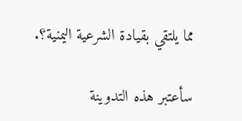مما يلتقي بقيادة الشرعية اليمنية؟.

سأعتبر هذه التدوينة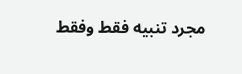مجرد تنبيه فقط وفقط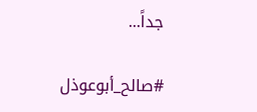جداً...

#صالح_أبوعوذل